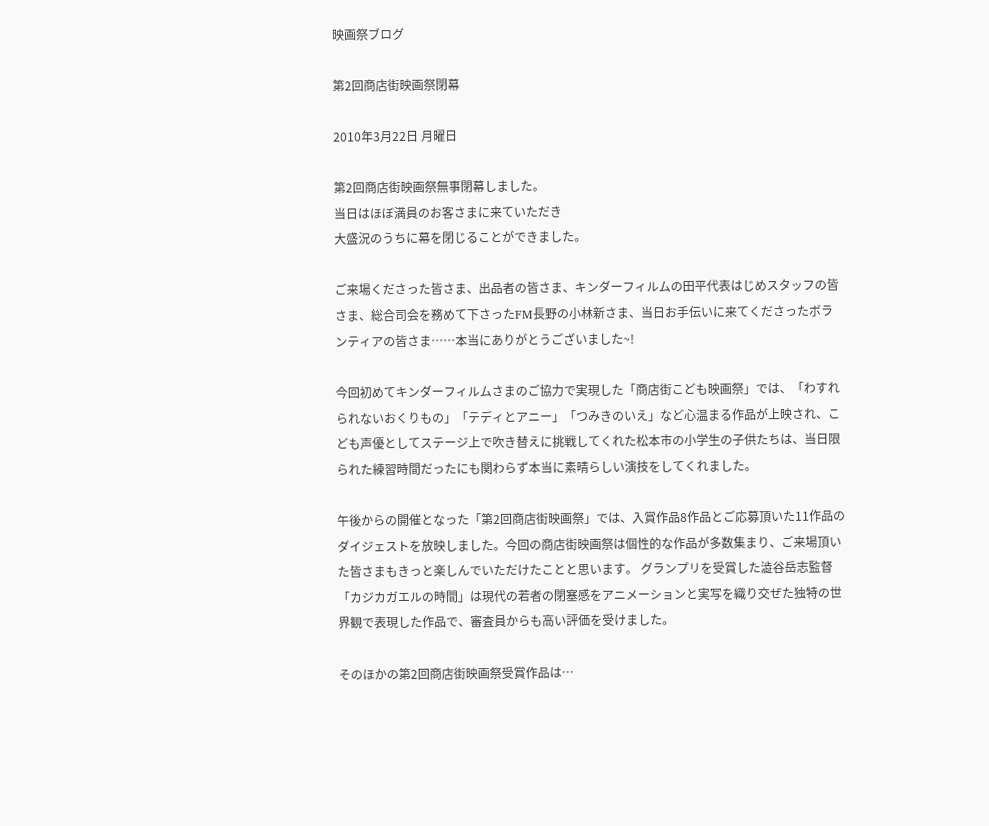映画祭ブログ

第2回商店街映画祭閉幕

2010年3月22日 月曜日

第2回商店街映画祭無事閉幕しました。
当日はほぼ満員のお客さまに来ていただき
大盛況のうちに幕を閉じることができました。

ご来場くださった皆さま、出品者の皆さま、キンダーフィルムの田平代表はじめスタッフの皆さま、総合司会を務めて下さったFM長野の小林新さま、当日お手伝いに来てくださったボランティアの皆さま……本当にありがとうございました~!

今回初めてキンダーフィルムさまのご協力で実現した「商店街こども映画祭」では、「わすれられないおくりもの」「テディとアニー」「つみきのいえ」など心温まる作品が上映され、こども声優としてステージ上で吹き替えに挑戦してくれた松本市の小学生の子供たちは、当日限られた練習時間だったにも関わらず本当に素晴らしい演技をしてくれました。

午後からの開催となった「第2回商店街映画祭」では、入賞作品8作品とご応募頂いた11作品のダイジェストを放映しました。今回の商店街映画祭は個性的な作品が多数集まり、ご来場頂いた皆さまもきっと楽しんでいただけたことと思います。 グランプリを受賞した澁谷岳志監督「カジカガエルの時間」は現代の若者の閉塞感をアニメーションと実写を織り交ぜた独特の世界観で表現した作品で、審査員からも高い評価を受けました。

そのほかの第2回商店街映画祭受賞作品は…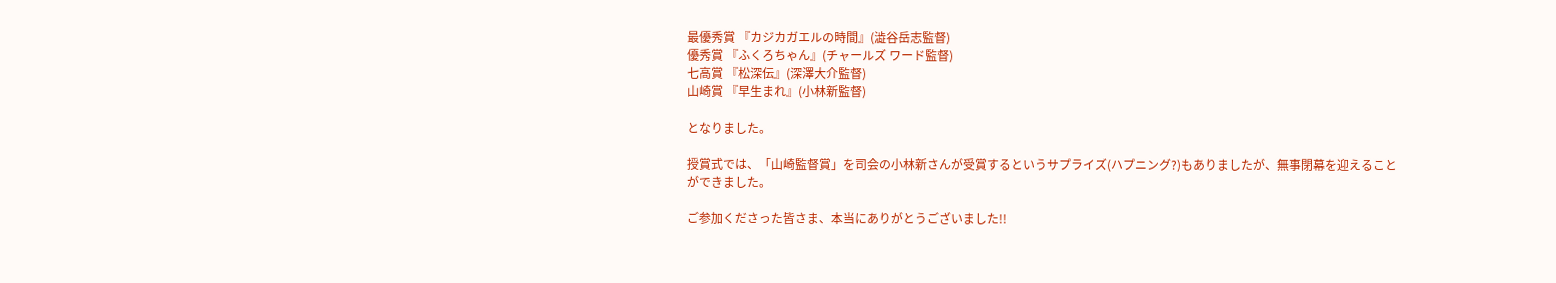最優秀賞 『カジカガエルの時間』(澁谷岳志監督)
優秀賞 『ふくろちゃん』(チャールズ ワード監督)
七高賞 『松深伝』(深澤大介監督)
山崎賞 『早生まれ』(小林新監督)

となりました。

授賞式では、「山崎監督賞」を司会の小林新さんが受賞するというサプライズ(ハプニング?)もありましたが、無事閉幕を迎えることができました。

ご参加くださった皆さま、本当にありがとうございました!!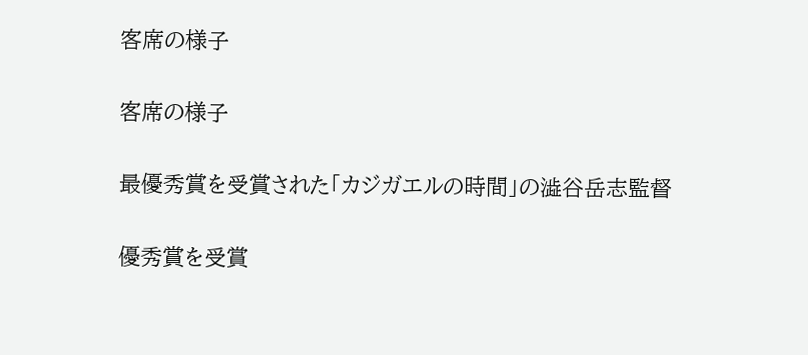客席の様子

客席の様子

最優秀賞を受賞された「カジガエルの時間」の澁谷岳志監督

優秀賞を受賞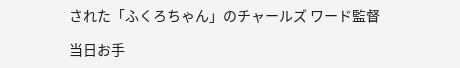された「ふくろちゃん」のチャールズ ワード監督

当日お手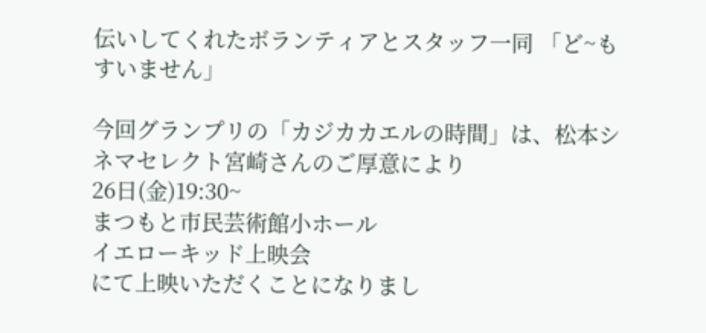伝いしてくれたボランティアとスタッフ一同 「ど~もすいません」

今回グランプリの「カジカカエルの時間」は、松本シネマセレクト宮崎さんのご厚意により
26日(金)19:30~
まつもと市民芸術館小ホール
イエローキッド上映会
にて上映いただくことになりまし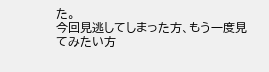た。
今回見逃してしまった方、もう一度見てみたい方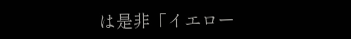は是非「イエロー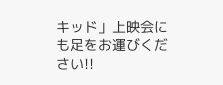キッド」上映会にも足をお運びください!!